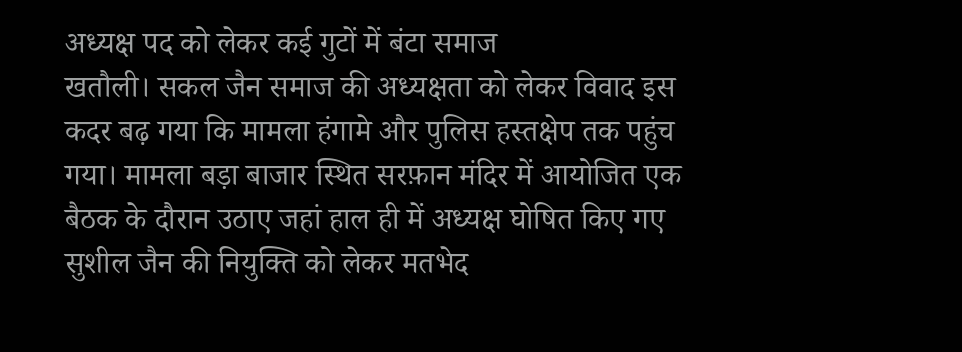अध्यक्ष पद को लेकर कई गुटों में बंटा समाज
खतौली। सकल जैन समाज की अध्यक्षता को लेकर विवाद इस कदर बढ़ गया कि मामला हंगामे और पुलिस हस्तक्षेप तक पहुंच गया। मामला बड़ा बाजार स्थित सरफ़ान मंदिर में आयोजित एक बैठक के दौरान उठाए जहां हाल ही में अध्यक्ष घोषित किए गए सुशील जैन की नियुक्ति को लेकर मतभेद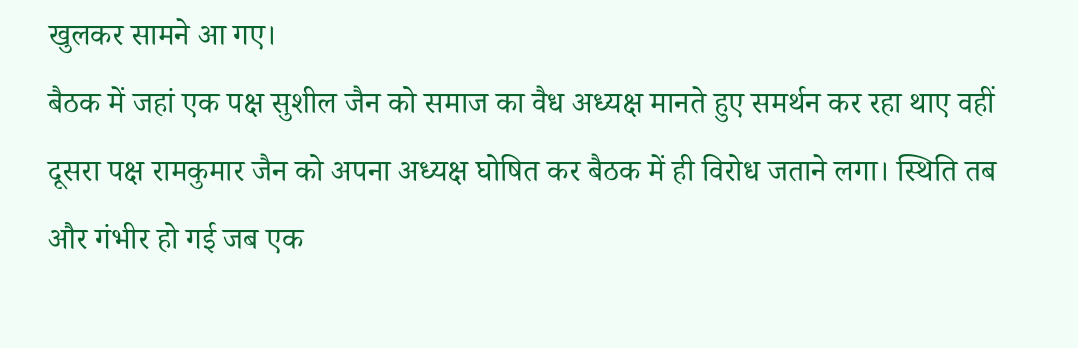खुलकर सामने आ गए।
बैठक में जहां एक पक्ष सुशील जैन को समाज का वैध अध्यक्ष मानते हुए समर्थन कर रहा थाए वहीं दूसरा पक्ष रामकुमार जैन को अपना अध्यक्ष घोषित कर बैठक में ही विरोध जताने लगा। स्थिति तब और गंभीर हो गई जब एक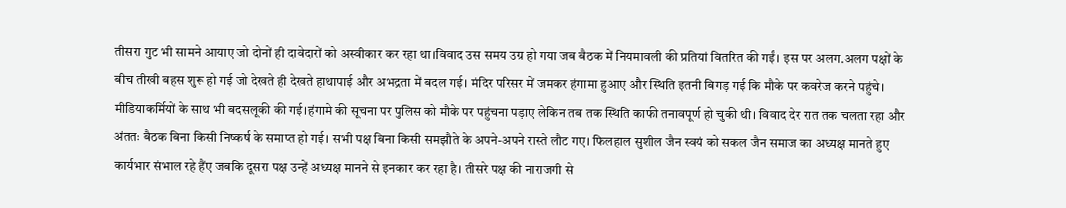तीसरा गुट भी सामने आयाए जो दोनों ही दावेदारों को अस्वीकार कर रहा था।विवाद उस समय उग्र हो गया जब बैठक में नियमावली की प्रतियां वितरित की गईं। इस पर अलग.अलग पक्षों के बीच तीखी बहस शुरू हो गई जो देखते ही देखते हाथापाई और अभद्रता में बदल गई। मंदिर परिसर में जमकर हंगामा हुआए और स्थिति इतनी बिगड़ गई कि मौके पर कवरेज करने पहुंचे। मीडियाकर्मियों के साथ भी बदसलूकी की गई।हंगामे की सूचना पर पुलिस को मौके पर पहुंचना पड़ाए लेकिन तब तक स्थिति काफी तनावपूर्ण हो चुकी थी। विवाद देर रात तक चलता रहा और अंततः बैठक बिना किसी निष्कर्ष के समाप्त हो गई। सभी पक्ष बिना किसी समझौते के अपने-अपने रास्ते लौट गए। फिलहाल सुशील जैन स्वयं को सकल जैन समाज का अध्यक्ष मानते हुए कार्यभार संभाल रहे हैंए जबकि दूसरा पक्ष उन्हें अध्यक्ष मानने से इनकार कर रहा है। तीसरे पक्ष की नाराजगी से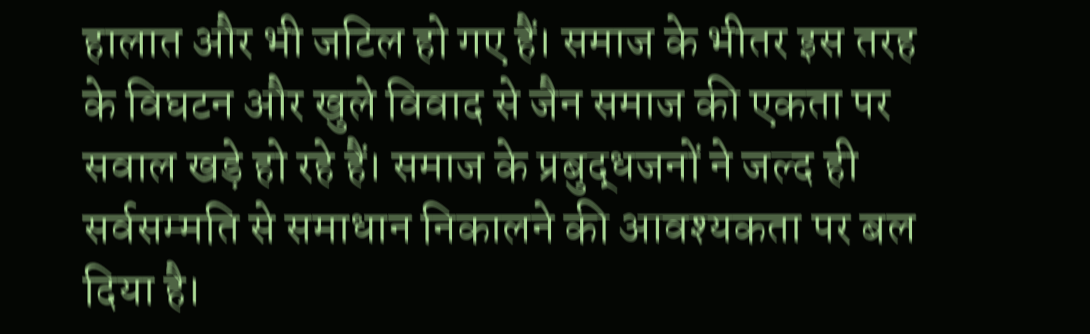हालात और भी जटिल हो गए हैं। समाज के भीतर इस तरह के विघटन और खुले विवाद से जैन समाज की एकता पर सवाल खड़े हो रहे हैं। समाज के प्रबुद्धजनों ने जल्द ही सर्वसम्मति से समाधान निकालने की आवश्यकता पर बल दिया है।